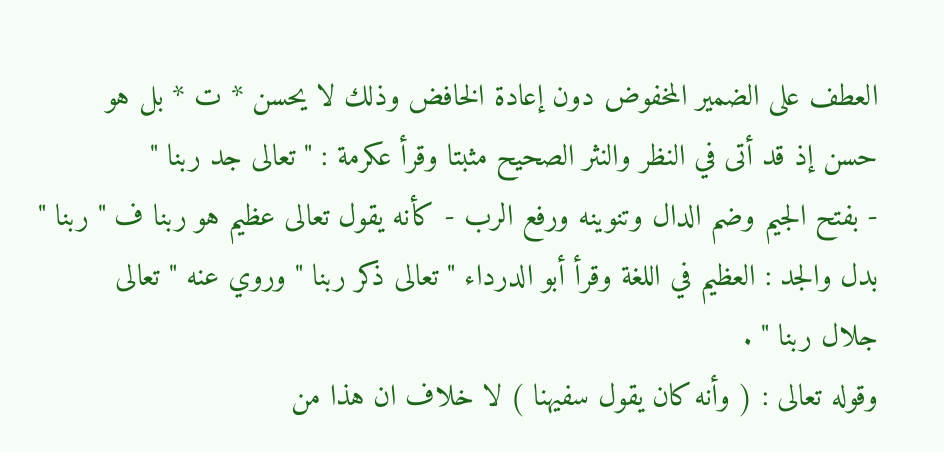العطف على الضمير المخفوض دون إعادة الخافض وذلك لا يحسن * ت * بل هو
حسن إذ قد أتى في النظر والنثر الصحيح مثبتا وقرأ عكرمة : " تعالى جد ربنا "
- بفتح الجيم وضم الدال وتنوينه ورفع الرب - كأنه يقول تعالى عظيم هو ربنا ف " ربنا "
بدل والجد : العظيم في اللغة وقرأ أبو الدرداء " تعالى ذكر ربنا " وروي عنه " تعالى
جلال ربنا " .
وقوله تعالى : ( وأنه كان يقول سفيهنا ) لا خلاف ان هذا من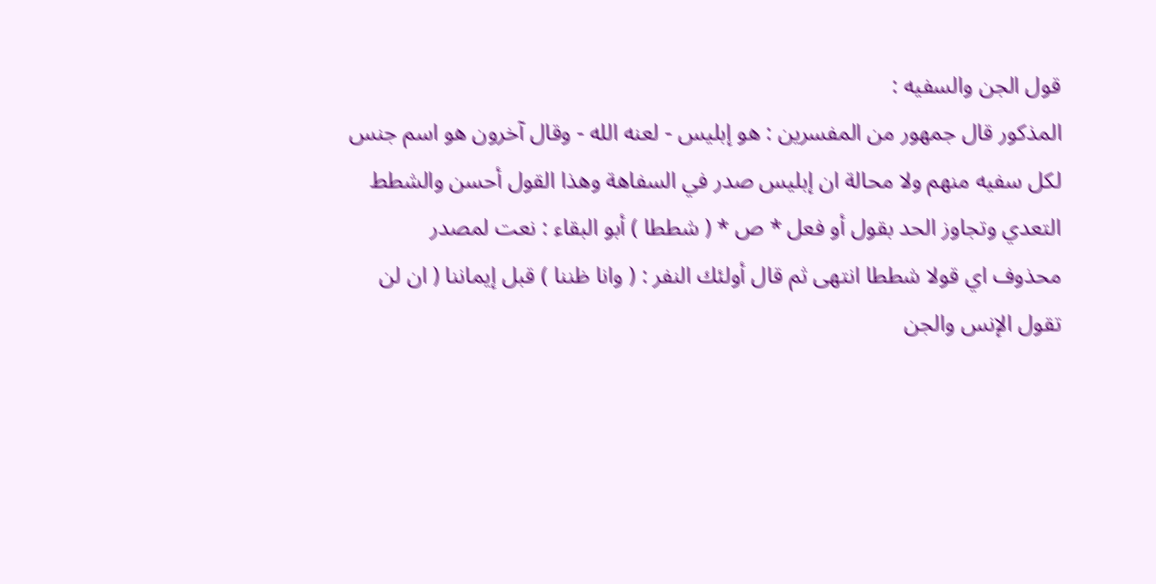قول الجن والسفيه :
المذكور قال جمهور من المفسرين : هو إبليس - لعنه الله - وقال آخرون هو اسم جنس
لكل سفيه منهم ولا محالة ان إبليس صدر في السفاهة وهذا القول أحسن والشطط
التعدي وتجاوز الحد بقول أو فعل * ص * ( شططا ) أبو البقاء : نعت لمصدر
محذوف اي قولا شططا انتهى ثم قال أولئك النفر : ( وانا ظننا ) قبل إيماننا ( ان لن
تقول الإنس والجن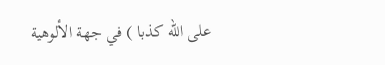على الله كذبا ) في جهة الألوهية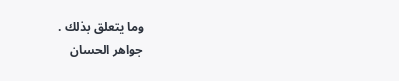وما يتعلق بذلك .
جواهر الحسان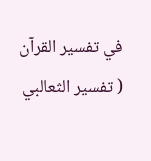في تفسير القرآن ( تفسير الثعالبي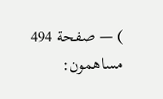) — صفحة 494
مساهمون: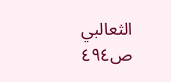الثعالبي
ص٤٩٤